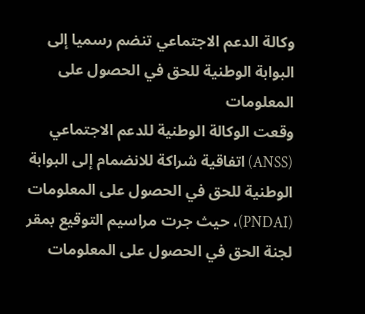وكالة الدعم الاجتماعي تنضم رسميا إلى البوابة الوطنية للحق في الحصول على المعلومات
وقعت الوكالة الوطنية للدعم الاجتماعي (ANSS) اتفاقية شراكة للانضمام إلى البوابة الوطنية للحق في الحصول على المعلومات (PNDAI)، حيث جرت مراسيم التوقيع بمقر لجنة الحق في الحصول على المعلومات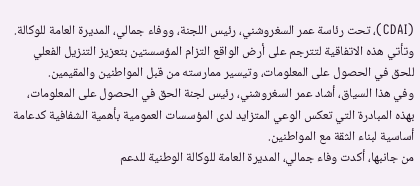(CDAI)، تحت رئاسة عمر السغروشني، رئيس اللجنة، ووفاء جمالي، المديرة العامة للوكالة.
وتأتي هذه الاتفاقية لتترجم على أرض الواقع التزام المؤسستين بتعزيز التنزيل الفعلي للحق في الحصول على المعلومات، وتيسير ممارسته من قبل المواطنين والمقيمين.
وفي هذا السياق، أشاد عمر السغروشني، رئيس لجنة الحق في الحصول على المعلومات، بهذه المبادرة التي تعكس الوعي المتزايد لدى المؤسسات العمومية بأهمية الشفافية كدعامة أساسية لبناء الثقة مع المواطنين.
من جانبها، أكدت وفاء جمالي، المديرة العامة للوكالة الوطنية للدعم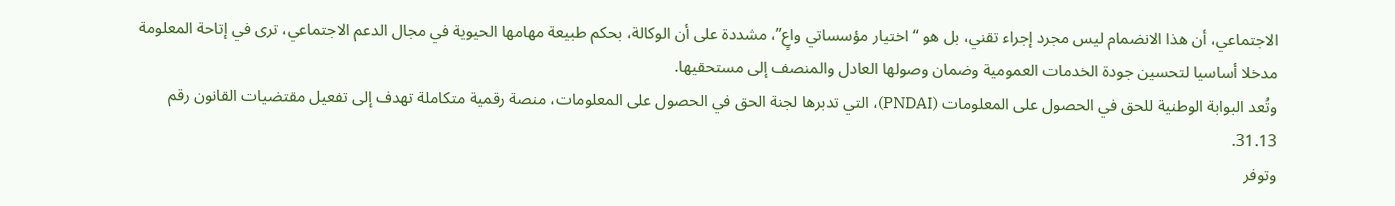الاجتماعي، أن هذا الانضمام ليس مجرد إجراء تقني، بل هو “اختيار مؤسساتي واعٍ”، مشددة على أن الوكالة، بحكم طبيعة مهامها الحيوية في مجال الدعم الاجتماعي، ترى في إتاحة المعلومة مدخلا أساسيا لتحسين جودة الخدمات العمومية وضمان وصولها العادل والمنصف إلى مستحقيها.
وتُعد البوابة الوطنية للحق في الحصول على المعلومات (PNDAI)، التي تدبرها لجنة الحق في الحصول على المعلومات، منصة رقمية متكاملة تهدف إلى تفعيل مقتضيات القانون رقم 31.13.
وتوفر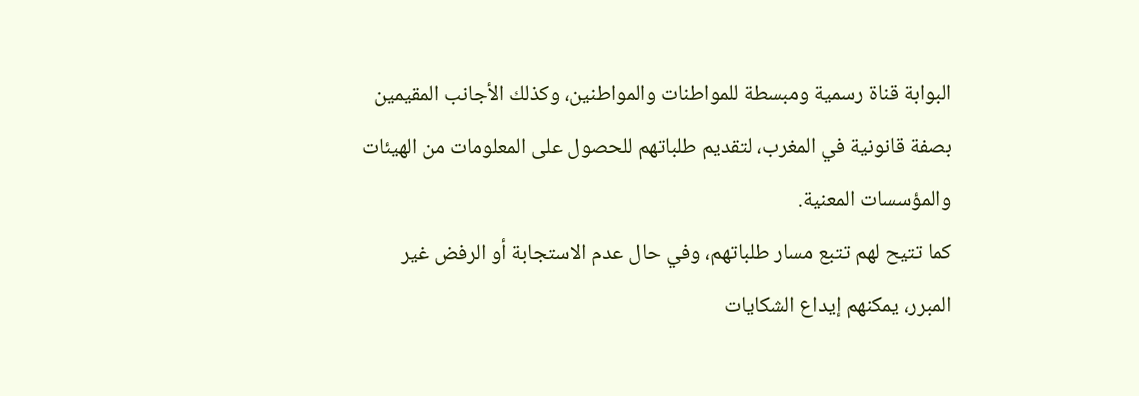البوابة قناة رسمية ومبسطة للمواطنات والمواطنين، وكذلك الأجانب المقيمين بصفة قانونية في المغرب، لتقديم طلباتهم للحصول على المعلومات من الهيئات والمؤسسات المعنية.
كما تتيح لهم تتبع مسار طلباتهم، وفي حال عدم الاستجابة أو الرفض غير المبرر، يمكنهم إيداع الشكايات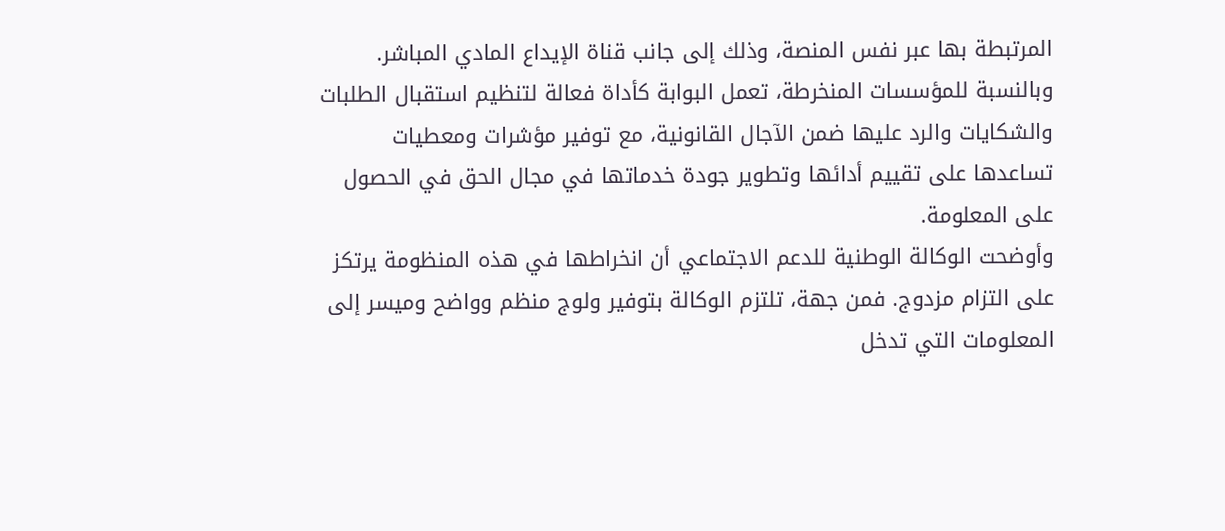المرتبطة بها عبر نفس المنصة، وذلك إلى جانب قناة الإيداع المادي المباشر.
وبالنسبة للمؤسسات المنخرطة، تعمل البوابة كأداة فعالة لتنظيم استقبال الطلبات والشكايات والرد عليها ضمن الآجال القانونية، مع توفير مؤشرات ومعطيات تساعدها على تقييم أدائها وتطوير جودة خدماتها في مجال الحق في الحصول على المعلومة.
وأوضحت الوكالة الوطنية للدعم الاجتماعي أن انخراطها في هذه المنظومة يرتكز على التزام مزدوج. فمن جهة، تلتزم الوكالة بتوفير ولوج منظم وواضح وميسر إلى المعلومات التي تدخل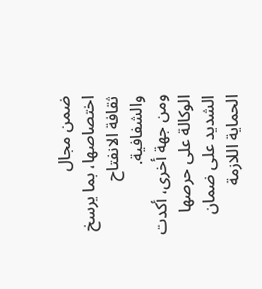ضمن مجال اختصاصها، بما يرسخ ثقافة الانفتاح والشفافية.
ومن جهة أخرى، أكدت الوكالة على حرصها الشديد على ضمان الحماية اللازمة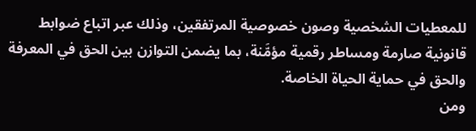للمعطيات الشخصية وصون خصوصية المرتفقين، وذلك عبر اتباع ضوابط قانونية صارمة ومساطر رقمية مؤمَّنة، بما يضمن التوازن بين الحق في المعرفة والحق في حماية الحياة الخاصة.
ومن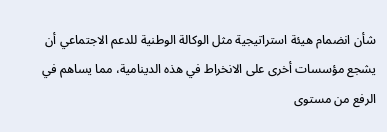شأن انضمام هيئة استراتيجية مثل الوكالة الوطنية للدعم الاجتماعي أن يشجع مؤسسات أخرى على الانخراط في هذه الدينامية، مما يساهم في الرفع من مستوى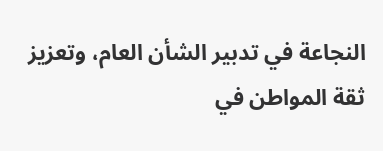النجاعة في تدبير الشأن العام، وتعزيز ثقة المواطن في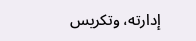إدارته، وتكريس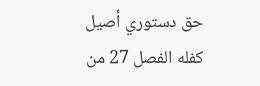حق دستوري أصيل كفله الفصل 27 من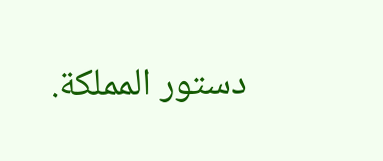دستور المملكة.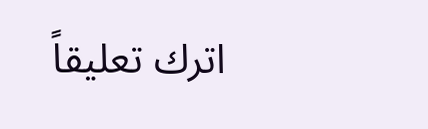اترك تعليقاً